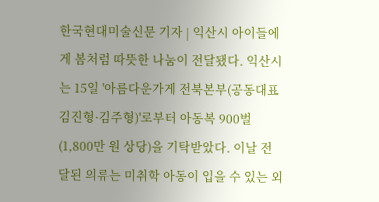한국현대미술신문 기자 | 익산시 아이들에게 봄처럼 따뜻한 나눔이 전달됐다. 익산시는 15일 '아름다운가게 전북본부(공동대표 김진형·김주형)'로부터 아동복 900벌(1,800만 원 상당)을 기탁받았다. 이날 전달된 의류는 미취학 아동이 입을 수 있는 외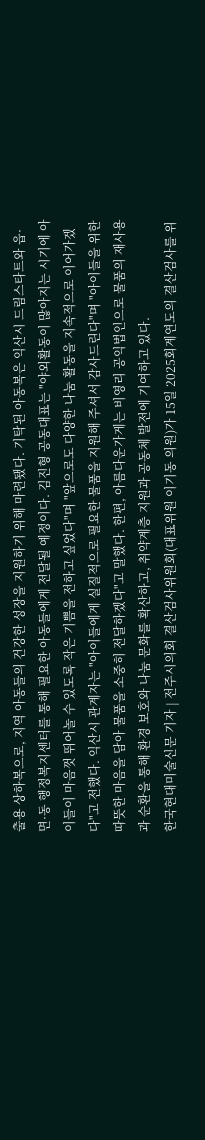출용 상하복으로, 지역 아동들의 건강한 성장을 지원하기 위해 마련됐다. 기탁된 아동복은 익산시 드림스타트와 읍·면·동 행정복지센터를 통해 필요한 아동들에게 전달될 예정이다. 김진형 공동대표는 "야외활동이 많아지는 시기에 아이들이 마음껏 뛰어놀 수 있도록 작은 기쁨을 전하고 싶었다"며 "앞으로도 다양한 나눔 활동을 지속적으로 이어가겠다"고 전했다. 익산시 관계자는 "아이들에게 실질적으로 필요한 물품을 지원해 주셔서 감사드린다"며 "아이들을 위한 따뜻한 마음을 담아 물품을 소중히 전달하겠다"고 말했다. 한편, 아름다운가게는 비영리 공익법인으로 물품의 재사용과 순환을 통해 환경 보호와 나눔 문화를 확산하고, 취약계층 지원과 공동체 발전에 기여하고 있다.
한국현대미술신문 기자 | 전주시의회 결산검사위원회(대표위원 이기동 의원)가 15일 2025회계연도의 결산검사를 위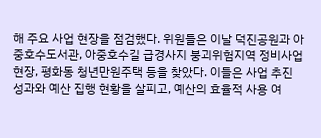해 주요 사업 현장을 점검했다. 위원들은 이날 덕진공원과 아중호수도서관, 아중호수길 급경사지 붕괴위험지역 정비사업 현장, 평화동 청년만원주택 등을 찾았다. 이들은 사업 추진 성과와 예산 집행 현황을 살피고, 예산의 효율적 사용 여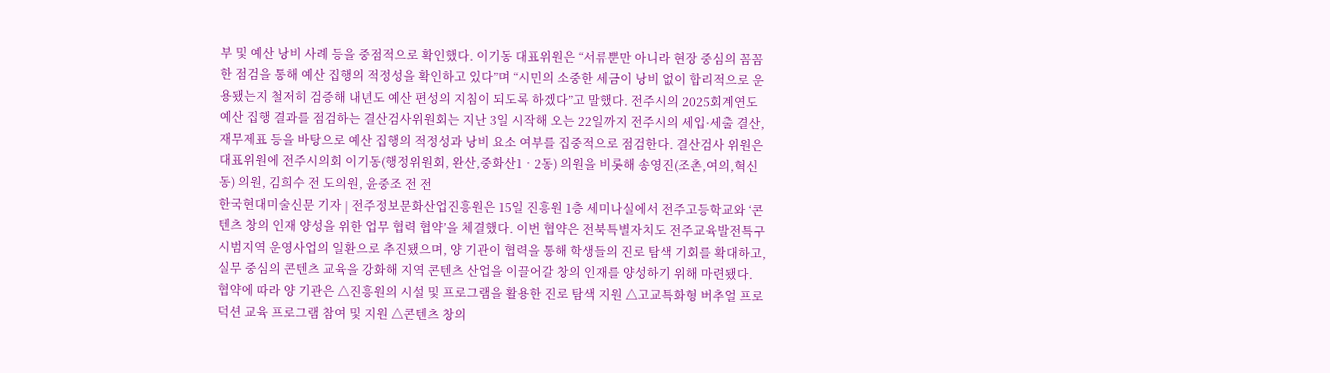부 및 예산 낭비 사례 등을 중점적으로 확인했다. 이기동 대표위원은 “서류뿐만 아니라 현장 중심의 꼼꼼한 점검을 통해 예산 집행의 적정성을 확인하고 있다”며 “시민의 소중한 세금이 낭비 없이 합리적으로 운용됐는지 철저히 검증해 내년도 예산 편성의 지침이 되도록 하겠다”고 말했다. 전주시의 2025회계연도 예산 집행 결과를 점검하는 결산검사위원회는 지난 3일 시작해 오는 22일까지 전주시의 세입·세출 결산, 재무제표 등을 바탕으로 예산 집행의 적정성과 낭비 요소 여부를 집중적으로 점검한다. 결산검사 위원은 대표위원에 전주시의회 이기동(행정위원회, 완산,중화산1‧2동) 의원을 비롯해 송영진(조촌,여의,혁신동) 의원, 김희수 전 도의원, 윤중조 전 전
한국현대미술신문 기자 | 전주정보문화산업진흥원은 15일 진흥원 1층 세미나실에서 전주고등학교와 ‘콘텐츠 창의 인재 양성을 위한 업무 협력 협약’을 체결했다. 이번 협약은 전북특별자치도 전주교육발전특구 시범지역 운영사업의 일환으로 추진됐으며, 양 기관이 협력을 통해 학생들의 진로 탐색 기회를 확대하고, 실무 중심의 콘텐츠 교육을 강화해 지역 콘텐츠 산업을 이끌어갈 창의 인재를 양성하기 위해 마련됐다. 협약에 따라 양 기관은 △진흥원의 시설 및 프로그램을 활용한 진로 탐색 지원 △고교특화형 버추얼 프로덕션 교육 프로그램 참여 및 지원 △콘텐츠 창의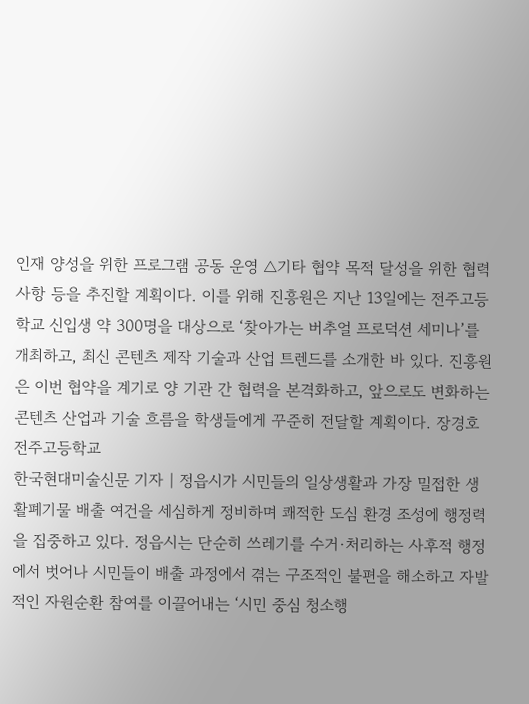인재 양성을 위한 프로그램 공동 운영 △기타 협약 목적 달성을 위한 협력 사항 등을 추진할 계획이다. 이를 위해 진흥원은 지난 13일에는 전주고등학교 신입생 약 300명을 대상으로 ‘찾아가는 버추얼 프로덕션 세미나’를 개최하고, 최신 콘텐츠 제작 기술과 산업 트렌드를 소개한 바 있다. 진흥원은 이번 협약을 계기로 양 기관 간 협력을 본격화하고, 앞으로도 변화하는 콘텐츠 산업과 기술 흐름을 학생들에게 꾸준히 전달할 계획이다. 장경호 전주고등학교
한국현대미술신문 기자 | 정읍시가 시민들의 일상생활과 가장 밀접한 생활폐기물 배출 여건을 세심하게 정비하며 쾌적한 도심 환경 조성에 행정력을 집중하고 있다. 정읍시는 단순히 쓰레기를 수거·처리하는 사후적 행정에서 벗어나 시민들이 배출 과정에서 겪는 구조적인 불편을 해소하고 자발적인 자원순환 참여를 이끌어내는 ‘시민 중심 청소행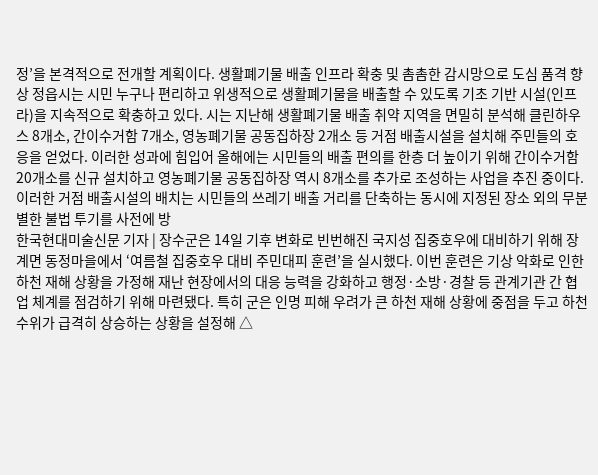정’을 본격적으로 전개할 계획이다. 생활폐기물 배출 인프라 확충 및 촘촘한 감시망으로 도심 품격 향상 정읍시는 시민 누구나 편리하고 위생적으로 생활폐기물을 배출할 수 있도록 기초 기반 시설(인프라)을 지속적으로 확충하고 있다. 시는 지난해 생활폐기물 배출 취약 지역을 면밀히 분석해 클린하우스 8개소, 간이수거함 7개소, 영농폐기물 공동집하장 2개소 등 거점 배출시설을 설치해 주민들의 호응을 얻었다. 이러한 성과에 힘입어 올해에는 시민들의 배출 편의를 한층 더 높이기 위해 간이수거함 20개소를 신규 설치하고 영농폐기물 공동집하장 역시 8개소를 추가로 조성하는 사업을 추진 중이다. 이러한 거점 배출시설의 배치는 시민들의 쓰레기 배출 거리를 단축하는 동시에 지정된 장소 외의 무분별한 불법 투기를 사전에 방
한국현대미술신문 기자 | 장수군은 14일 기후 변화로 빈번해진 국지성 집중호우에 대비하기 위해 장계면 동정마을에서 ‘여름철 집중호우 대비 주민대피 훈련’을 실시했다. 이번 훈련은 기상 악화로 인한 하천 재해 상황을 가정해 재난 현장에서의 대응 능력을 강화하고 행정·소방·경찰 등 관계기관 간 협업 체계를 점검하기 위해 마련됐다. 특히 군은 인명 피해 우려가 큰 하천 재해 상황에 중점을 두고 하천 수위가 급격히 상승하는 상황을 설정해 △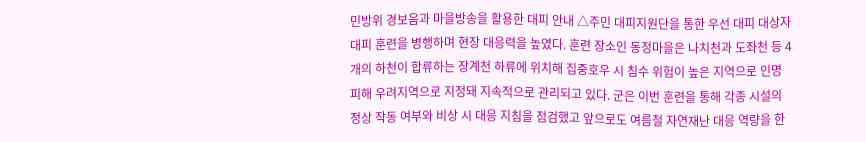민방위 경보음과 마을방송을 활용한 대피 안내 △주민 대피지원단을 통한 우선 대피 대상자 대피 훈련을 병행하며 현장 대응력을 높였다. 훈련 장소인 동정마을은 나치천과 도좌천 등 4개의 하천이 합류하는 장계천 하류에 위치해 집중호우 시 침수 위험이 높은 지역으로 인명피해 우려지역으로 지정돼 지속적으로 관리되고 있다. 군은 이번 훈련을 통해 각종 시설의 정상 작동 여부와 비상 시 대응 지침을 점검했고 앞으로도 여름철 자연재난 대응 역량을 한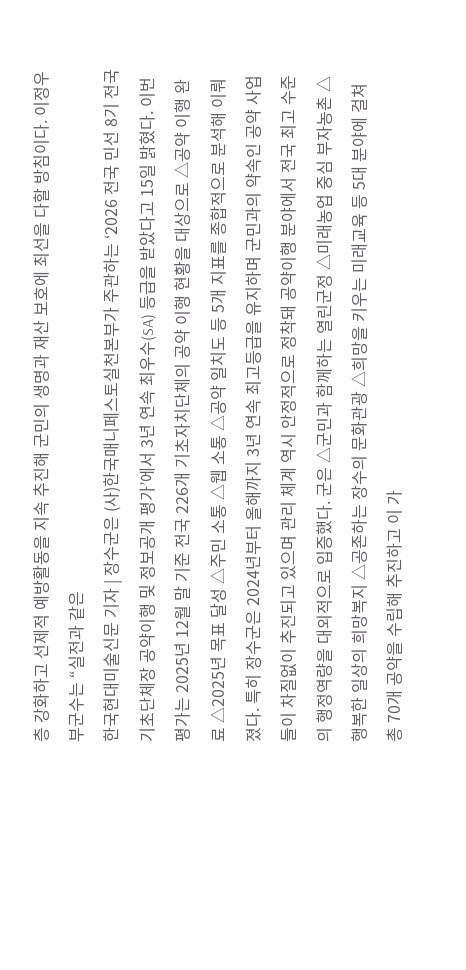층 강화하고 선제적 예방활동을 지속 추진해 군민의 생명과 재산 보호에 최선을 다할 방침이다. 이정우 부군수는 “실전과 같은
한국현대미술신문 기자 | 장수군은 (사)한국매니페스토실천본부가 주관하는 ‘2026 전국 민선 8기 전국 기초단체장 공약이행 및 정보공개 평가’에서 3년 연속 최우수(SA) 등급을 받았다고 15일 밝혔다. 이번 평가는 2025년 12월 말 기준 전국 226개 기초자치단체의 공약 이행 현황을 대상으로 △공약 이행 완료 △2025년 목표 달성 △주민 소통 △웹 소통 △공약 일치도 등 5개 지표를 종합적으로 분석해 이뤄졌다. 특히 장수군은 2024년부터 올해까지 3년 연속 최고등급을 유지하며 군민과의 약속인 공약 사업들이 차질없이 추진되고 있으며 관리 체계 역시 안정적으로 정착돼 공약이행 분야에서 전국 최고 수준의 행정역량을 대외적으로 입증했다. 군은 △군민과 함께하는 열린군정 △미래농업 중심 부자농촌 △행복한 일상의 희망복지 △공존하는 장수의 문화관광 △희망을 키우는 미래교육 등 5대 분야에 걸쳐 총 70개 공약을 수립해 추진하고 이 가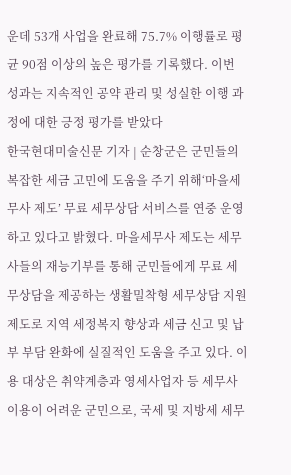운데 53개 사업을 완료해 75.7% 이행률로 평균 90점 이상의 높은 평가를 기록했다. 이번 성과는 지속적인 공약 관리 및 성실한 이행 과정에 대한 긍정 평가를 받았다
한국현대미술신문 기자 | 순창군은 군민들의 복잡한 세금 고민에 도움을 주기 위해‘마을세무사 제도’ 무료 세무상담 서비스를 연중 운영하고 있다고 밝혔다. 마을세무사 제도는 세무사들의 재능기부를 통해 군민들에게 무료 세무상담을 제공하는 생활밀착형 세무상담 지원 제도로 지역 세정복지 향상과 세금 신고 및 납부 부담 완화에 실질적인 도움을 주고 있다. 이용 대상은 취약계층과 영세사업자 등 세무사 이용이 어려운 군민으로, 국세 및 지방세 세무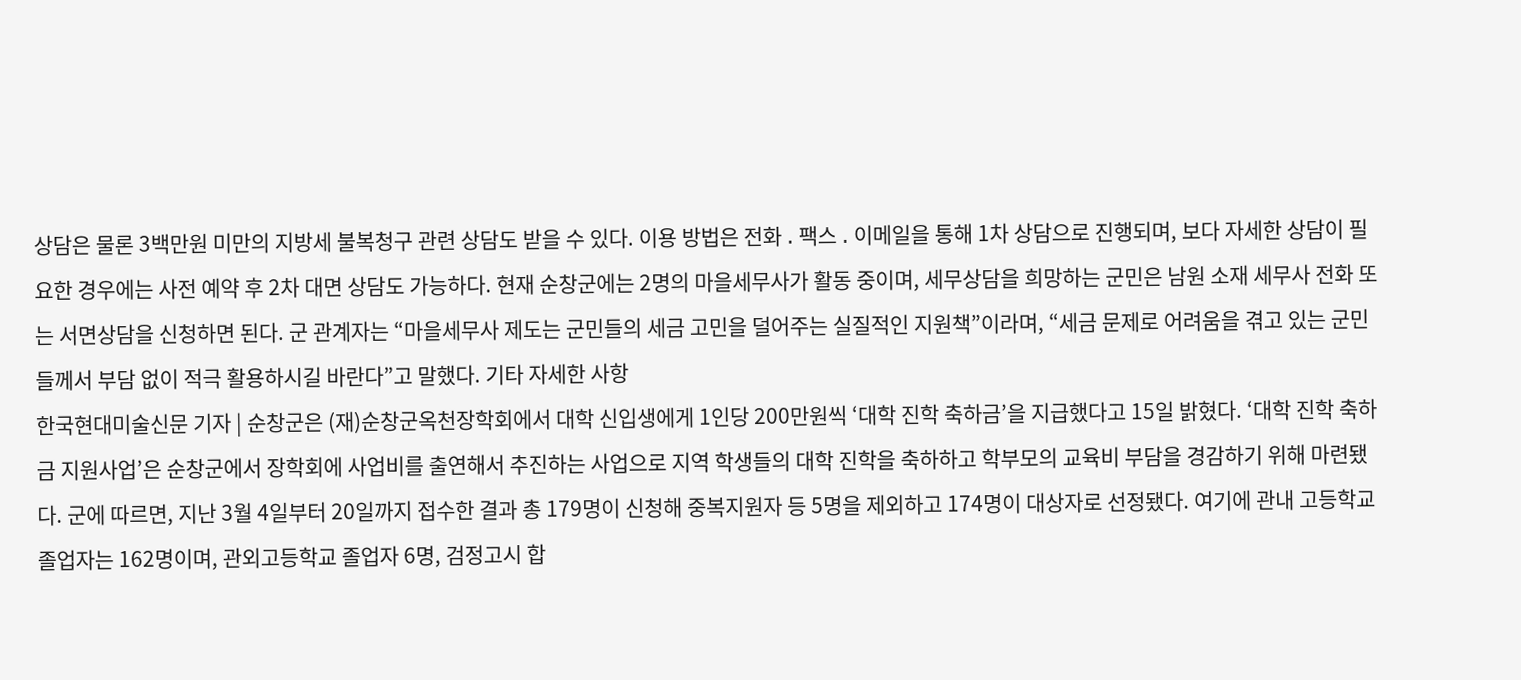상담은 물론 3백만원 미만의 지방세 불복청구 관련 상담도 받을 수 있다. 이용 방법은 전화 ․ 팩스 ․ 이메일을 통해 1차 상담으로 진행되며, 보다 자세한 상담이 필요한 경우에는 사전 예약 후 2차 대면 상담도 가능하다. 현재 순창군에는 2명의 마을세무사가 활동 중이며, 세무상담을 희망하는 군민은 남원 소재 세무사 전화 또는 서면상담을 신청하면 된다. 군 관계자는 “마을세무사 제도는 군민들의 세금 고민을 덜어주는 실질적인 지원책”이라며, “세금 문제로 어려움을 겪고 있는 군민들께서 부담 없이 적극 활용하시길 바란다”고 말했다. 기타 자세한 사항
한국현대미술신문 기자 | 순창군은 (재)순창군옥천장학회에서 대학 신입생에게 1인당 200만원씩 ‘대학 진학 축하금’을 지급했다고 15일 밝혔다. ‘대학 진학 축하금 지원사업’은 순창군에서 장학회에 사업비를 출연해서 추진하는 사업으로 지역 학생들의 대학 진학을 축하하고 학부모의 교육비 부담을 경감하기 위해 마련됐다. 군에 따르면, 지난 3월 4일부터 20일까지 접수한 결과 총 179명이 신청해 중복지원자 등 5명을 제외하고 174명이 대상자로 선정됐다. 여기에 관내 고등학교 졸업자는 162명이며, 관외고등학교 졸업자 6명, 검정고시 합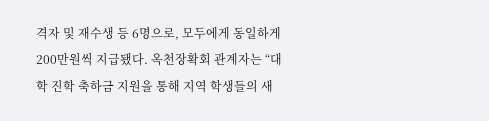격자 및 재수생 등 6명으로, 모두에게 동일하게 200만원씩 지급됐다. 옥천장확회 관계자는 “대학 진학 축하금 지원을 통해 지역 학생들의 새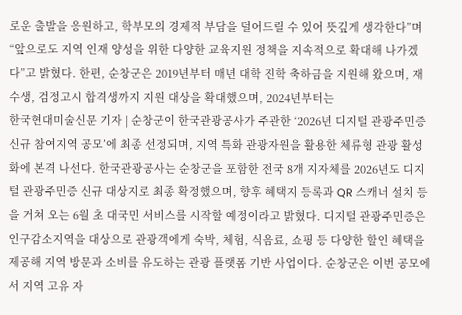로운 출발을 응원하고, 학부모의 경제적 부담을 덜어드릴 수 있어 뜻깊게 생각한다”며 “앞으로도 지역 인재 양성을 위한 다양한 교육지원 정책을 지속적으로 확대해 나가겠다”고 밝혔다. 한편, 순창군은 2019년부터 매년 대학 진학 축하금을 지원해 왔으며, 재수생, 검정고시 합격생까지 지원 대상을 확대했으며, 2024년부터는
한국현대미술신문 기자 | 순창군이 한국관광공사가 주관한 ‘2026년 디지털 관광주민증 신규 참여지역 공모’에 최종 선정되며, 지역 특화 관광자원을 활용한 체류형 관광 활성화에 본격 나선다. 한국관광공사는 순창군을 포함한 전국 8개 지자체를 2026년도 디지털 관광주민증 신규 대상지로 최종 확정했으며, 향후 혜택지 등록과 QR 스캐너 설치 등을 거쳐 오는 6월 초 대국민 서비스를 시작할 예정이라고 밝혔다. 디지털 관광주민증은 인구감소지역을 대상으로 관광객에게 숙박, 체험, 식음료, 쇼핑 등 다양한 할인 혜택을 제공해 지역 방문과 소비를 유도하는 관광 플랫폼 기반 사업이다. 순창군은 이번 공모에서 지역 고유 자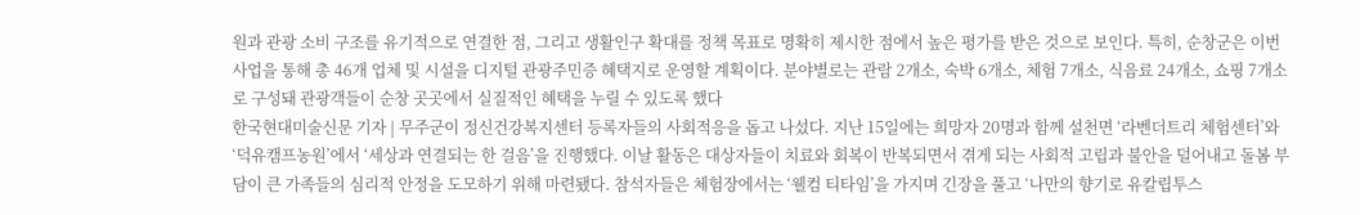원과 관광 소비 구조를 유기적으로 연결한 점, 그리고 생활인구 확대를 정책 목표로 명확히 제시한 점에서 높은 평가를 받은 것으로 보인다. 특히, 순창군은 이번 사업을 통해 총 46개 업체 및 시설을 디지털 관광주민증 혜택지로 운영할 계획이다. 분야별로는 관람 2개소, 숙박 6개소, 체험 7개소, 식음료 24개소, 쇼핑 7개소로 구성돼 관광객들이 순창 곳곳에서 실질적인 혜택을 누릴 수 있도록 했다
한국현대미술신문 기자 | 무주군이 정신건강복지센터 등록자들의 사회적응을 돕고 나섰다. 지난 15일에는 희망자 20명과 함께 설천면 ‘라벤더트리 체험센터’와 ‘덕유캠프농원’에서 ‘세상과 연결되는 한 걸음’을 진행했다. 이날 활동은 대상자들이 치료와 회복이 반복되면서 겪게 되는 사회적 고립과 불안을 덜어내고 돌봄 부담이 큰 가족들의 심리적 안정을 도모하기 위해 마련됐다. 참석자들은 체험장에서는 ‘웰컴 티타임’을 가지며 긴장을 풀고 ‘나만의 향기로 유칼립투스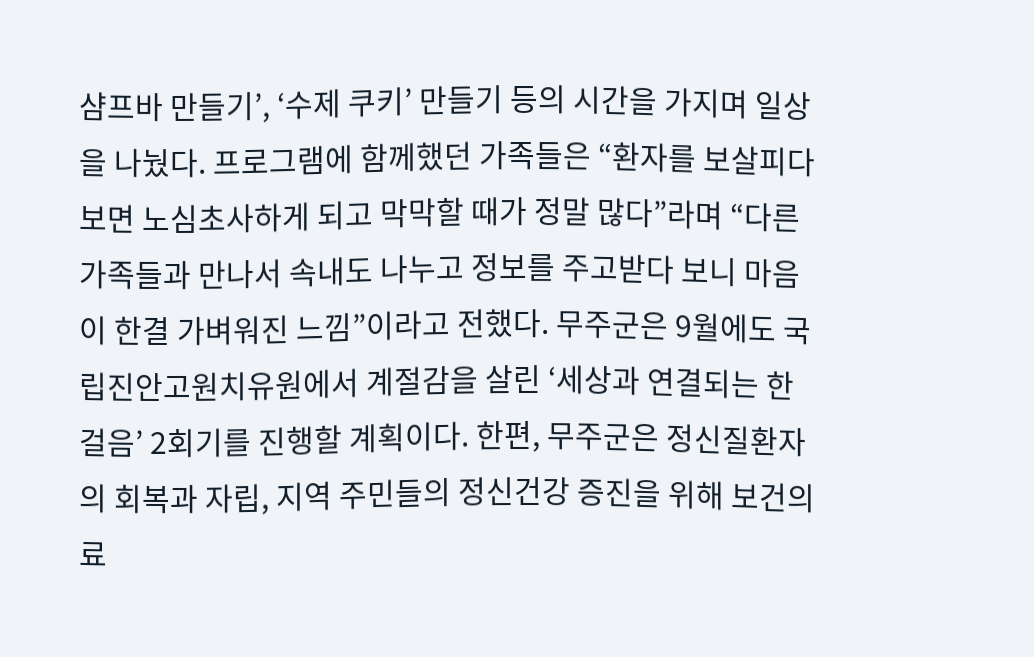샴프바 만들기’, ‘수제 쿠키’ 만들기 등의 시간을 가지며 일상을 나눴다. 프로그램에 함께했던 가족들은 “환자를 보살피다 보면 노심초사하게 되고 막막할 때가 정말 많다”라며 “다른 가족들과 만나서 속내도 나누고 정보를 주고받다 보니 마음이 한결 가벼워진 느낌”이라고 전했다. 무주군은 9월에도 국립진안고원치유원에서 계절감을 살린 ‘세상과 연결되는 한 걸음’ 2회기를 진행할 계획이다. 한편, 무주군은 정신질환자의 회복과 자립, 지역 주민들의 정신건강 증진을 위해 보건의료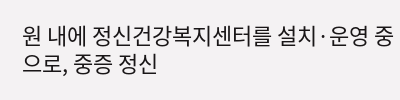원 내에 정신건강복지센터를 설치·운영 중으로, 중증 정신